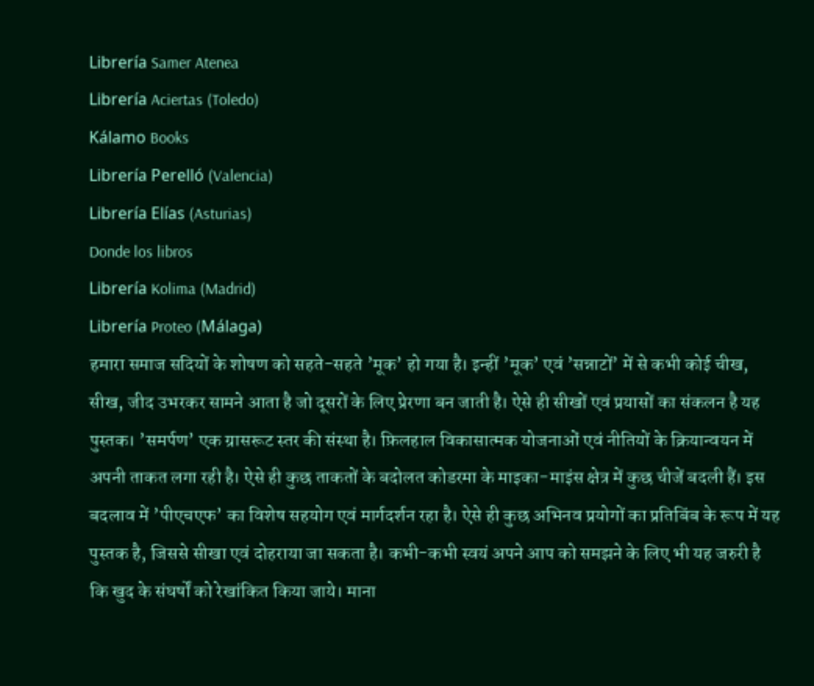Librería Samer Atenea
Librería Aciertas (Toledo)
Kálamo Books
Librería Perelló (Valencia)
Librería Elías (Asturias)
Donde los libros
Librería Kolima (Madrid)
Librería Proteo (Málaga)
हमारा समाज सदियों के शोषण को सहते-सहते ’मूक’ हो गया है। इन्हीं ’मूक’ एवं ’सन्नाटों’ में से कभी कोई चीख, सीख, जीद उभरकर सामने आता है जो दूसरों के लिए प्रेरणा बन जाती है। ऐसे ही सीखों एवं प्रयासों का संकलन है यह पुस्तक। ’समर्पण’ एक ग्रासरूट स्तर की संस्था है। फ़िलहाल विकासात्मक योजनाओं एवं नीतियों के क्रियान्वयन में अपनी ताकत लगा रही है। ऐसे ही कुछ ताकतों के बदोलत कोडरमा के माइका-माइंस क्षेत्र में कुछ चीजें बदली हैं। इस बदलाव में ’पीएचएफ’ का विशेष सहयोग एवं मार्गदर्शन रहा है। ऐसे ही कुछ अभिनव प्रयोगों का प्रतिबिंब के रूप में यह पुस्तक है, जिससे सीखा एवं दोहराया जा सकता है। कभी-कभी स्वयं अपने आप को समझने के लिए भी यह जरुरी है कि खुद के संघर्षों को रेखांकित किया जाये। माना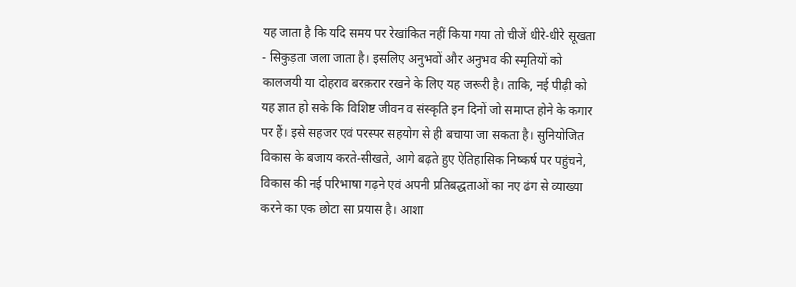यह जाता है कि यदि समय पर रेखांकित नहीं किया गया तो चीजें धीरे-धीरे सूखता - सिकुड़ता जला जाता है। इसलिए अनुभवों और अनुभव की स्मृतियों को कालजयी या दोहराव बरक़रार रखने के लिए यह जरूरी है। ताकि, नई पीढ़ी को यह ज्ञात हो सके कि विशिष्ट जीवन व संस्कृति इन दिनों जो समाप्त होने के कगार पर हैं। इसे सहजर एवं परस्पर सहयोग से ही बचाया जा सकता है। सुनियोजित विकास के बजाय करते-सीखते, आगे बढ़ते हुए ऐतिहासिक निष्कर्ष पर पहुंचने, विकास की नई परिभाषा गढ़ने एवं अपनी प्रतिबद्धताओं का नए ढंग से व्याख्या करने का एक छोटा सा प्रयास है। आशा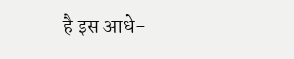है इस आधे-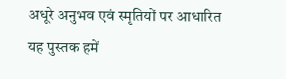अधूरे अनुभव एवं स्मृतियों पर आधारित यह पुस्तक हमें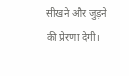सीखने और जुड़ने की प्रेरणा देगी।